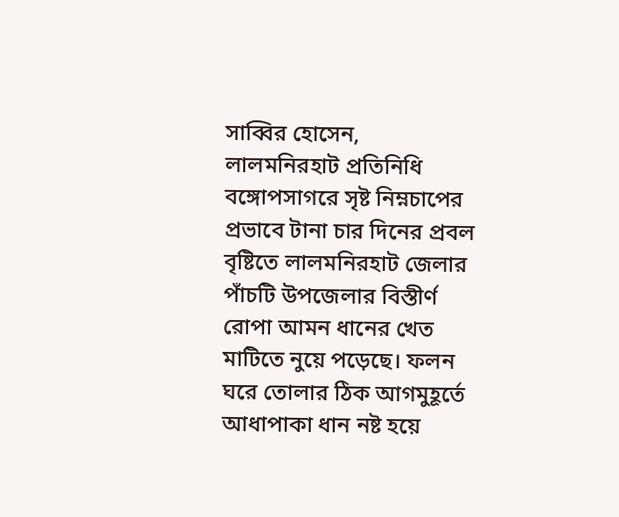সাব্বির হোসেন, লালমনিরহাট প্রতিনিধি
বঙ্গোপসাগরে সৃষ্ট নিম্নচাপের প্রভাবে টানা চার দিনের প্রবল বৃষ্টিতে লালমনিরহাট জেলার পাঁচটি উপজেলার বিস্তীর্ণ রোপা আমন ধানের খেত মাটিতে নুয়ে পড়েছে। ফলন ঘরে তোলার ঠিক আগমুহূর্তে আধাপাকা ধান নষ্ট হয়ে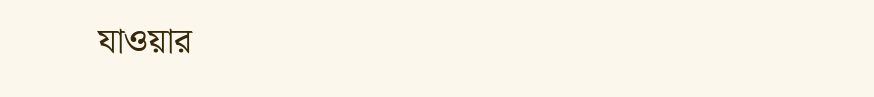যাওয়ার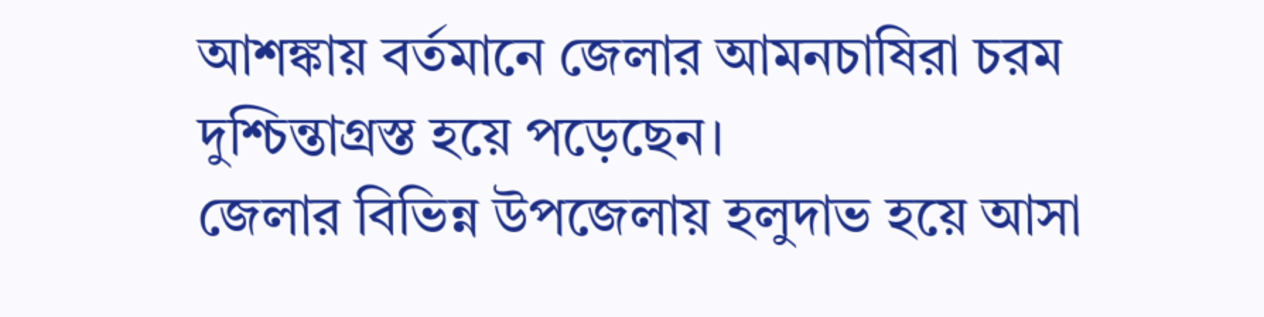আশঙ্কায় বর্তমানে জেলার আমনচাষিরা চরম দুশ্চিন্তাগ্রস্ত হয়ে পড়েছেন।
জেলার বিভিন্ন উপজেলায় হলুদাভ হয়ে আসা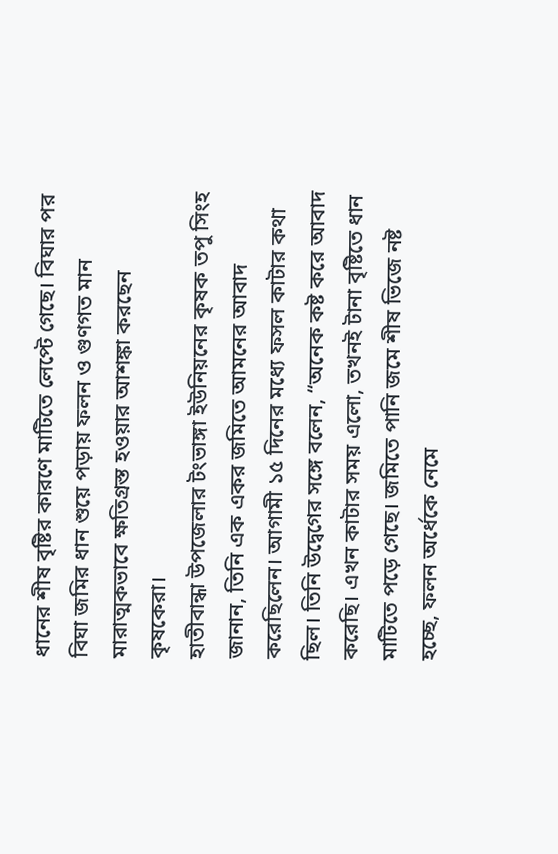ধানের শীষ বৃষ্টির কারণে মাটিতে লেপ্টে গেছে। বিঘার পর বিঘা জমির ধান শুয়ে পড়ায় ফলন ও গুণগত মান মারাত্মকভাবে ক্ষতিগ্রস্ত হওয়ার আশঙ্কা করছেন কৃষকেরা।
হাতীবান্ধা উপজেলার টংভাঙ্গা ইউনিয়নের কৃষক তপু সিংহ জানান, তিনি এক একর জমিতে আমনের আবাদ করেছিলেন। আগামী ১৫ দিনের মধ্যে ফসল কাটার কথা ছিল। তিনি উদ্বেগের সঙ্গে বলেন, “অনেক কষ্ট করে আবাদ করেছি। এখন কাটার সময় এলো, তখনই টানা বৃষ্টিতে ধান মাটিতে পড়ে গেছে। জমিতে পানি জমে শীষ ভিজে নষ্ট হচ্ছে, ফলন অর্ধেকে নেমে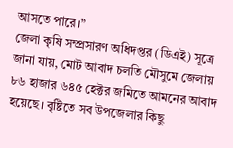আসতে পারে।”
জেলা কৃষি সম্প্রসারণ অধিদপ্তর (ডিএই) সূত্রে জানা যায়, মোট আবাদ চলতি মৌসুমে জেলায় ৮৬ হাজার ৬৪৫ হেক্টর জমিতে আমনের আবাদ হয়েছে। বৃষ্টিতে সব উপজেলার কিছু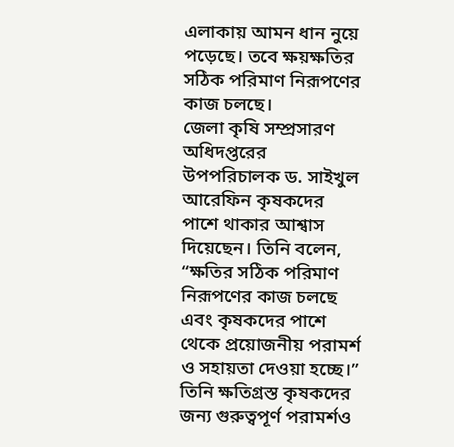এলাকায় আমন ধান নুয়ে পড়েছে। তবে ক্ষয়ক্ষতির সঠিক পরিমাণ নিরূপণের কাজ চলছে।
জেলা কৃষি সম্প্রসারণ অধিদপ্তরের উপপরিচালক ড. সাইখুল আরেফিন কৃষকদের পাশে থাকার আশ্বাস দিয়েছেন। তিনি বলেন, “ক্ষতির সঠিক পরিমাণ নিরূপণের কাজ চলছে এবং কৃষকদের পাশে থেকে প্রয়োজনীয় পরামর্শ ও সহায়তা দেওয়া হচ্ছে।”
তিনি ক্ষতিগ্রস্ত কৃষকদের জন্য গুরুত্বপূর্ণ পরামর্শও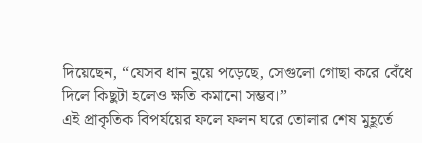দিয়েছেন, “যেসব ধান নুয়ে পড়েছে, সেগুলো গোছা করে বেঁধে দিলে কিছুটা হলেও ক্ষতি কমানো সম্ভব।”
এই প্রাকৃতিক বিপর্যয়ের ফলে ফলন ঘরে তোলার শেষ মুহূর্তে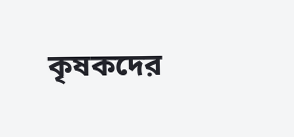কৃষকদের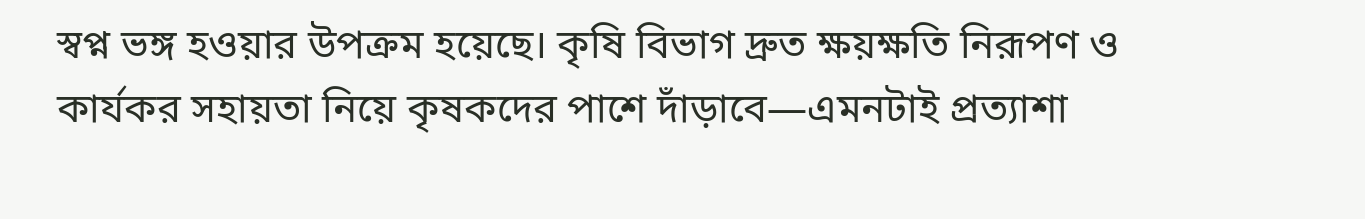স্বপ্ন ভঙ্গ হওয়ার উপক্রম হয়েছে। কৃষি বিভাগ দ্রুত ক্ষয়ক্ষতি নিরূপণ ও কার্যকর সহায়তা নিয়ে কৃষকদের পাশে দাঁড়াবে—এমনটাই প্রত্যাশা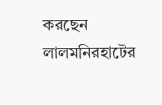করছেন লালমনিরহাটের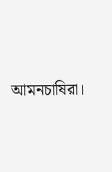আমনচাষিরা।